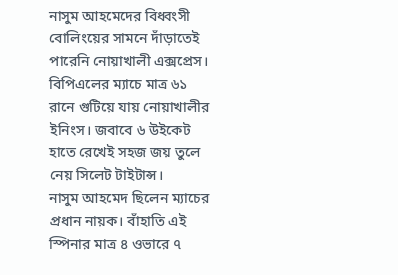নাসুম আহমেদের বিধ্বংসী বোলিংয়ের সামনে দাঁড়াতেই পারেনি নোয়াখালী এক্সপ্রেস। বিপিএলের ম্যাচে মাত্র ৬১ রানে গুটিয়ে যায় নোয়াখালীর ইনিংস। জবাবে ৬ উইকেট হাতে রেখেই সহজ জয় তুলে নেয় সিলেট টাইটান্স।
নাসুম আহমেদ ছিলেন ম্যাচের প্রধান নায়ক। বাঁহাতি এই স্পিনার মাত্র ৪ ওভারে ৭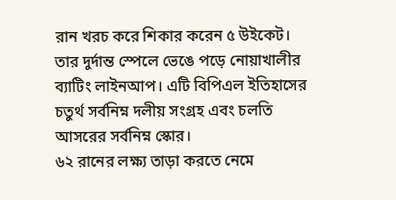রান খরচ করে শিকার করেন ৫ উইকেট। তার দুর্দান্ত স্পেলে ভেঙে পড়ে নোয়াখালীর ব্যাটিং লাইনআপ। এটি বিপিএল ইতিহাসের চতুর্থ সর্বনিম্ন দলীয় সংগ্রহ এবং চলতি আসরের সর্বনিম্ন স্কোর।
৬২ রানের লক্ষ্য তাড়া করতে নেমে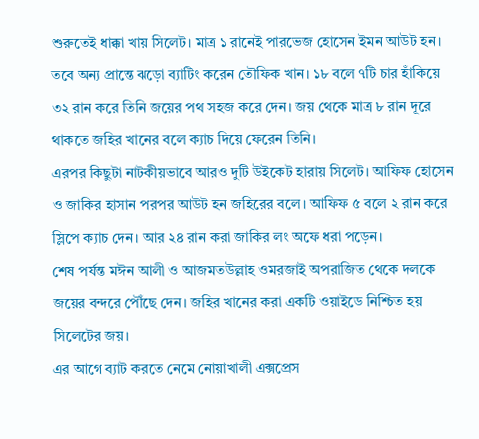শুরুতেই ধাক্কা খায় সিলেট। মাত্র ১ রানেই পারভেজ হোসেন ইমন আউট হন। তবে অন্য প্রান্তে ঝড়ো ব্যাটিং করেন তৌফিক খান। ১৮ বলে ৭টি চার হাঁকিয়ে ৩২ রান করে তিনি জয়ের পথ সহজ করে দেন। জয় থেকে মাত্র ৮ রান দূরে থাকতে জহির খানের বলে ক্যাচ দিয়ে ফেরেন তিনি।
এরপর কিছুটা নাটকীয়ভাবে আরও দুটি উইকেট হারায় সিলেট। আফিফ হোসেন ও জাকির হাসান পরপর আউট হন জহিরের বলে। আফিফ ৫ বলে ২ রান করে স্লিপে ক্যাচ দেন। আর ২৪ রান করা জাকির লং অফে ধরা পড়েন।
শেষ পর্যন্ত মঈন আলী ও আজমতউল্লাহ ওমরজাই অপরাজিত থেকে দলকে জয়ের বন্দরে পৌঁছে দেন। জহির খানের করা একটি ওয়াইডে নিশ্চিত হয় সিলেটের জয়।
এর আগে ব্যাট করতে নেমে নোয়াখালী এক্সপ্রেস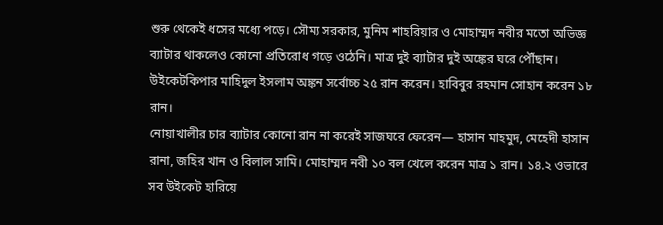শুরু থেকেই ধসের মধ্যে পড়ে। সৌম্য সরকার, মুনিম শাহরিয়ার ও মোহাম্মদ নবীর মতো অভিজ্ঞ ব্যাটার থাকলেও কোনো প্রতিরোধ গড়ে ওঠেনি। মাত্র দুই ব্যাটার দুই অঙ্কের ঘরে পৌঁছান। উইকেটকিপার মাহিদুল ইসলাম অঙ্কন সর্বোচ্চ ২৫ রান করেন। হাবিবুর রহমান সোহান করেন ১৮ রান।
নোয়াখালীর চার ব্যাটার কোনো রান না করেই সাজঘরে ফেরেন— হাসান মাহমুদ, মেহেদী হাসান রানা, জহির খান ও বিলাল সামি। মোহাম্মদ নবী ১০ বল খেলে করেন মাত্র ১ রান। ১৪.২ ওভারে সব উইকেট হারিয়ে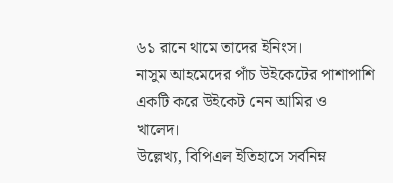৬১ রানে থামে তাদের ইনিংস।
নাসুম আহমেদের পাঁচ উইকেটের পাশাপাশি একটি করে উইকেট নেন আমির ও খালেদ।
উল্লেখ্য, বিপিএল ইতিহাসে সর্বনিম্ন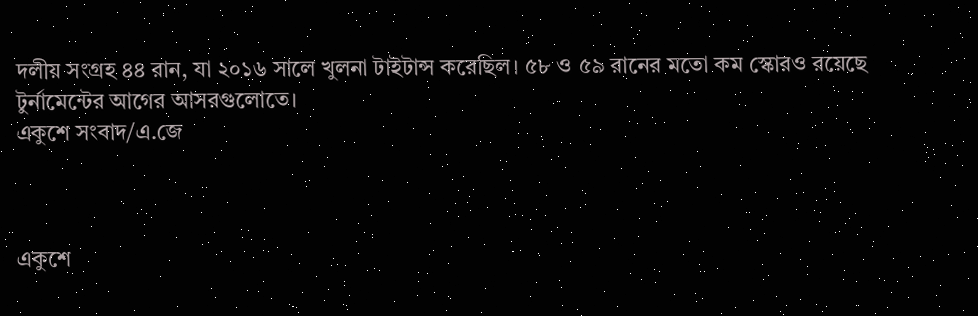দলীয় সংগ্রহ ৪৪ রান, যা ২০১৬ সালে খুলনা টাইটান্স করেছিল। ৫৮ ও ৫৯ রানের মতো কম স্কোরও রয়েছে টুর্নামেন্টের আগের আসরগুলোতে।
একুশে সংবাদ/এ.জে



একুশে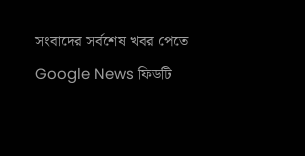সংবাদের সর্বশেষ খবর পেতে Google News ফিডটি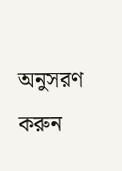অনুসরণ করুন